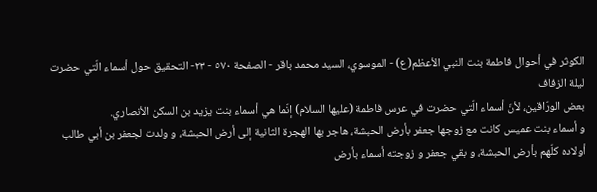الكوثر في أحوال فاطمة بنت النبي الأعظم(ع) - الموسوي، السيد محمد باقر - الصفحة ٥٧٠ - ٢٣- التحقيق حول أسماء الّتي حضرت ليلة الزفاف
بعض الورّاقين، لأنّ أسماء الّتي حضرت في عرس فاطمة (عليها السلام) إنّما هي أسماء بنت يزيد بن السكن الأنصاري.
و أسماء بنت عميس كانت مع زوجها جعفر بأرض الحبشة، هاجر بها الهجرة الثانية إلى أرض الحبشة، و ولدت لجعفر بن أبي طالب أولاده كلّهم بأرض الحبشة، و بقي جعفر و زوجته أسماء بأرض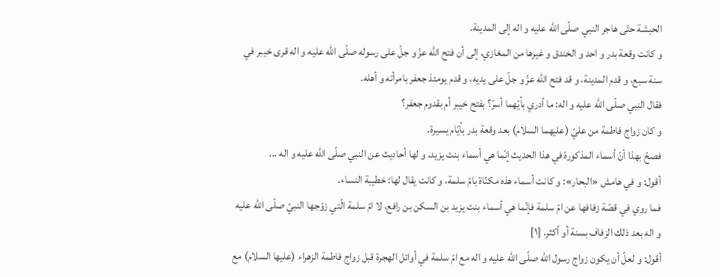الحبشة حتّى هاجر النبي صلّى اللّه عليه و اله إلى المدينة.
و كانت وقعة بدر و احد و الخندق و غيرها من المغازي، إلى أن فتح اللّه عزّ و جلّ على رسوله صلّى اللّه عليه و اله قرى خيبر في سنة سبع، و قدم المدينة، و قد فتح اللّه عزّ و جلّ على يديه، و قدم يومئذ جعفر بامرأته و أهله.
فقال النبي صلّى اللّه عليه و اله: ما أدري بأيّهما أسرّ؟ بفتح خيبر أم بقدوم جعفر؟
و كان زواج فاطمة من عليّ (عليهما السلام) بعد وقعة بدر بأيّام يسيرة.
فصحّ بهذا أنّ أسماء المذكورة في هذا الحديث إنّما هي أسماء بنت يزيد، و لها أحاديث عن النبي صلّى اللّه عليه و اله ...
أقول: و في هامش «البحار»: و كانت أسماء هذه مكنّاة بامّ سلمة، و كانت يقال لها: خطيبة النساء.
فما روي في قصّة زفافها عن امّ سلمة فإنّما هي أسماء بنت يزيد بن السكن بن رافع، لا امّ سلمة الّتي زوّجها النبيّ صلّى اللّه عليه و اله بعد ذلك الزفاف بسنة أو أكثر. [١]
أقول: و لعلّ أن يكون زواج رسول اللّه صلّى اللّه عليه و اله مع امّ سلمة في أوائل الهجرة قبل زواج فاطمة الزهراء (عليها السلام) مع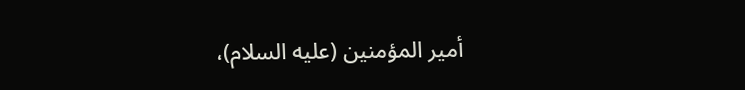أمير المؤمنين (عليه السلام)،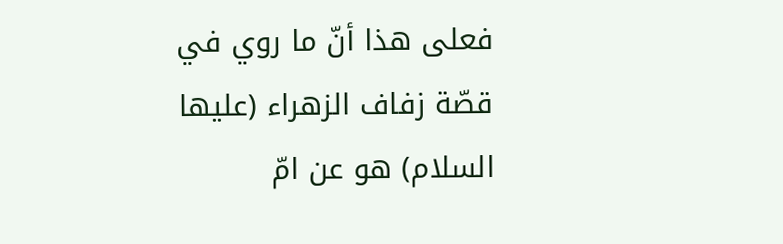فعلى هذا أنّ ما روي في قصّة زفاف الزهراء (عليها السلام) هو عن امّ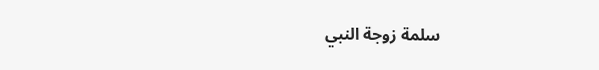سلمة زوجة النبي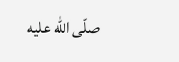صلّى اللّه عليه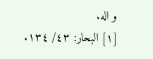و اله.
[١] البحار: ٤٣/ ١٣٤.